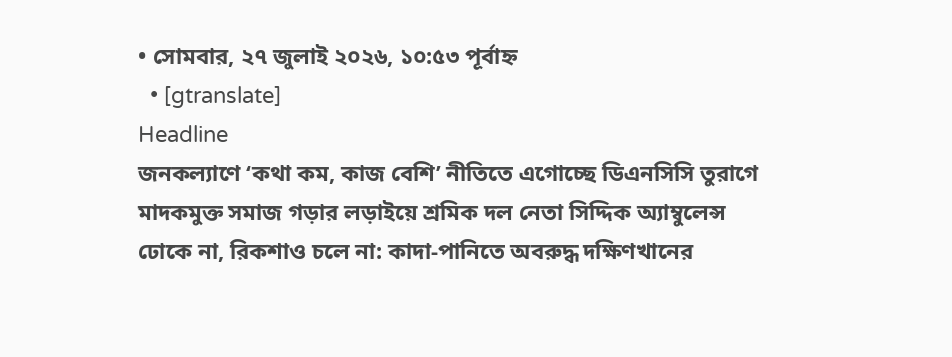• সোমবার, ২৭ জুলাই ২০২৬, ১০:৫৩ পূর্বাহ্ন
  • [gtranslate]
Headline
জনকল্যাণে ‘কথা কম, কাজ বেশি’ নীতিতে এগোচ্ছে ডিএনসিসি তুরাগে মাদকমুক্ত সমাজ গড়ার লড়াইয়ে শ্রমিক দল নেতা সিদ্দিক অ্যাম্বুলেন্স ঢোকে না, রিকশাও চলে না: কাদা-পানিতে অবরুদ্ধ দক্ষিণখানের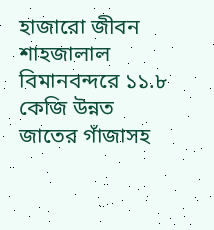হাজারো জীবন শাহজালাল বিমানবন্দরে ১১.৮ কেজি উন্নত জাতের গাঁজাসহ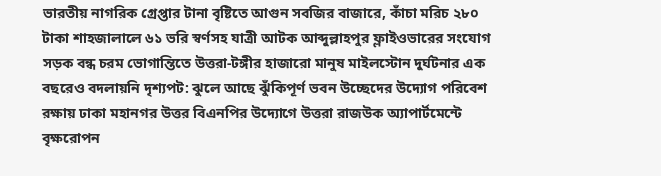ভারতীয় নাগরিক গ্রেপ্তার টানা বৃষ্টিতে আগুন সবজির বাজারে, কাঁচা মরিচ ২৮০ টাকা শাহজালালে ৬১ ভরি স্বর্ণসহ যাত্রী আটক আব্দুল্লাহপুর ফ্লাইওভারের সংযোগ সড়ক বন্ধ চরম ভোগান্তিতে উত্তরা-টঙ্গীর হাজারো মানুষ মাইলস্টোন দুর্ঘটনার এক বছরেও বদলায়নি দৃশ্যপট: ঝুলে আছে ঝুঁকিপূর্ণ ভবন উচ্ছেদের উদ্যোগ পরিবেশ রক্ষায় ঢাকা মহানগর উত্তর বিএনপির উদ্যোগে উত্তরা রাজউক অ্যাপার্টমেন্টে বৃক্ষরোপন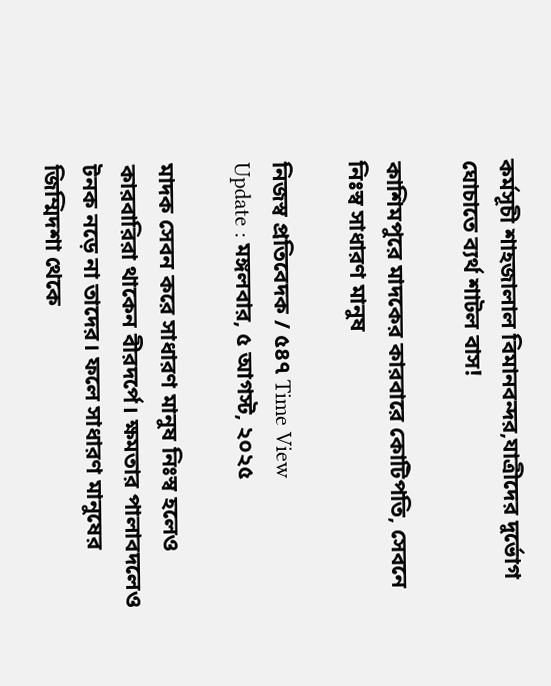কর্মসূচী শাহজালাল বিমানবন্দর,যাত্রীদের দুর্ভোগ ঘোচাতে ব্যর্থ শাটল বাস!

কাশিমপুরে মাদকের কারবারে কোটিপতি, সেবনে নিঃস্ব সাধারণ মানুষ

নিজস্ব প্রতিবেদক / ৫৪৭ Time View
Update : মঙ্গলবার, ৫ আগস্ট, ২০২৫

মাদক সেবন করে সাধারণ মানুষ নিঃস্ব হলেও কারবারিরা থাকেন বীরদর্পে। ক্ষমতার পালাবদলেও টনক নড়ে না তাদের। ফলে সাধারণ মানুষের জিম্মিদশা থেকে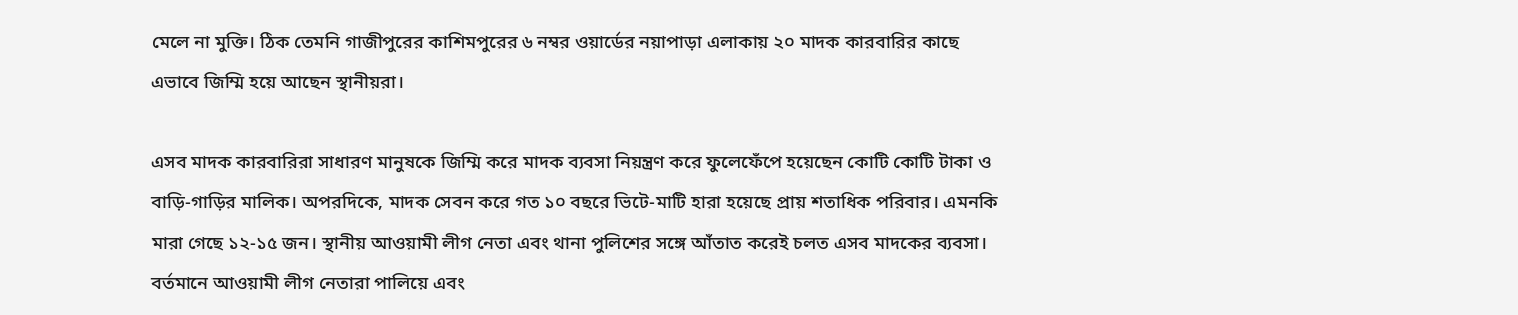মেলে না মুক্তি। ঠিক তেমনি গাজীপুরের কাশিমপুরের ৬ নম্বর ওয়ার্ডের নয়াপাড়া এলাকায় ২০ মাদক কারবারির কাছে এভাবে জিম্মি হয়ে আছেন স্থানীয়রা।

এসব মাদক কারবারিরা সাধারণ মানুষকে জিম্মি করে মাদক ব্যবসা নিয়ন্ত্রণ করে ফুলেফেঁপে হয়েছেন কোটি কোটি টাকা ও বাড়ি-গাড়ির মালিক। অপরদিকে, মাদক সেবন করে গত ১০ বছরে ভিটে-মাটি হারা হয়েছে প্রায় শতাধিক পরিবার। এমনকি মারা গেছে ১২-১৫ জন। স্থানীয় আওয়ামী লীগ নেতা এবং থানা পুলিশের সঙ্গে আঁতাত করেই চলত এসব মাদকের ব্যবসা। বর্তমানে আওয়ামী লীগ নেতারা পালিয়ে এবং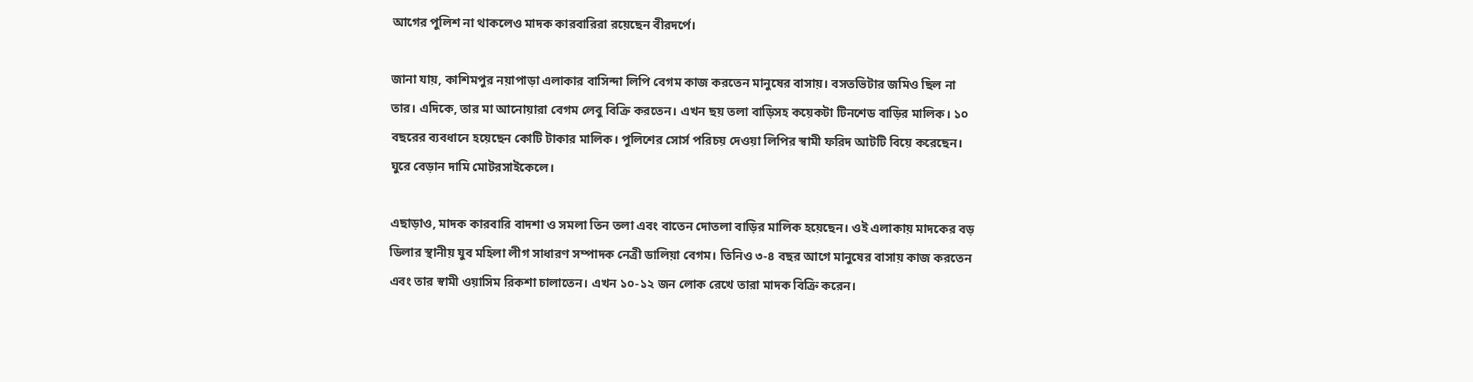আগের পুলিশ না থাকলেও মাদক কারবারিরা রয়েছেন বীরদর্পে।

জানা যায়, কাশিমপুর নয়াপাড়া এলাকার বাসিন্দা লিপি বেগম কাজ করতেন মানুষের বাসায়। বসতভিটার জমিও ছিল না তার। এদিকে, তার মা আনোয়ারা বেগম লেবু বিক্রি করতেন। এখন ছয় তলা বাড়িসহ কয়েকটা টিনশেড বাড়ির মালিক। ১০ বছরের ব্যবধানে হয়েছেন কোটি টাকার মালিক। পুলিশের সোর্স পরিচয় দেওয়া লিপির স্বামী ফরিদ আটটি বিয়ে করেছেন। ঘুরে বেড়ান দামি মোটরসাইকেলে।

এছাড়াও, মাদক কারবারি বাদশা ও সমলা তিন তলা এবং বাতেন দোতলা বাড়ির মালিক হয়েছেন। ওই এলাকায় মাদকের বড় ডিলার স্থানীয় যুব মহিলা লীগ সাধারণ সম্পাদক নেত্রী ডালিয়া বেগম। তিনিও ৩-৪ বছর আগে মানুষের বাসায় কাজ করতেন এবং তার স্বামী ওয়াসিম রিকশা চালাতেন। এখন ১০-১২ জন লোক রেখে তারা মাদক বিক্রি করেন।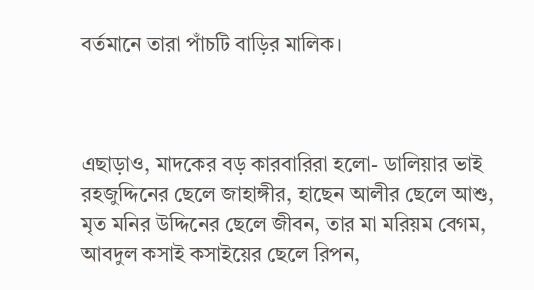বর্তমানে তারা পাঁচটি বাড়ির মালিক।



এছাড়াও, মাদকের বড় কারবারিরা হলো- ডালিয়ার ভাই রহজুদ্দিনের ছেলে জাহাঙ্গীর, হাছেন আলীর ছেলে আশু, মৃত মনির উদ্দিনের ছেলে জীবন, তার মা মরিয়ম বেগম, আবদুল কসাই কসাইয়ের ছেলে রিপন,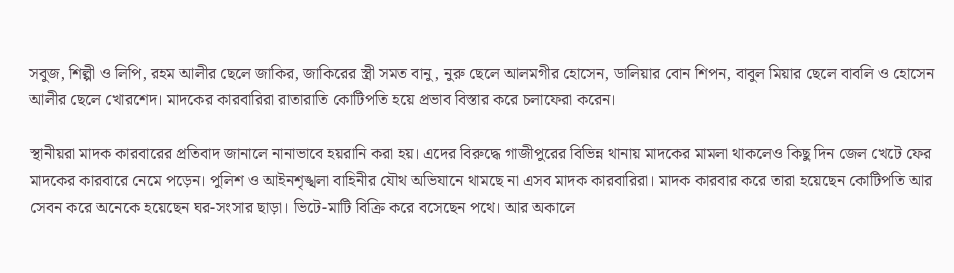সবুজ, শিল্পী ও লিপি, রহম আলীর ছেলে জাকির, জাকিরের স্ত্রী সমত বানু, নুরু ছেলে আলমগীর হোসেন, ডালিয়ার বোন শিপন, বাবুল মিয়ার ছেলে বাবলি ও হোসেন আলীর ছেলে খোরশেদ। মাদকের কারবারিরা রাতারাতি কোটিপতি হয়ে প্রভাব বিস্তার করে চলাফেরা করেন।

স্থানীয়রা মাদক কারবারের প্রতিবাদ জানালে নানাভাবে হয়রানি করা হয়। এদের বিরুদ্ধে গাজীপুরের বিভিন্ন থানায় মাদকের মামলা থাকলেও কিছু দিন জেল খেটে ফের মাদকের কারবারে নেমে পড়েন। পুলিশ ও আইনশৃঙ্খলা বাহিনীর যৌথ অভিযানে থামছে না এসব মাদক কারবারিরা। মাদক কারবার করে তারা হয়েছেন কোটিপতি আর সেবন করে অনেকে হয়েছেন ঘর-সংসার ছাড়া। ভিটে-মাটি বিক্রি করে বসেছেন পথে। আর অকালে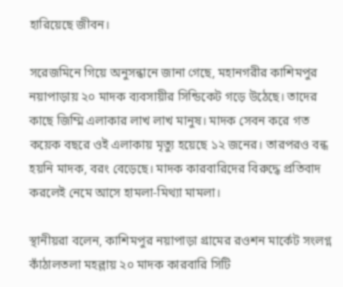হারিয়েছে জীবন।

সরেজমিনে গিয়ে অনুসন্ধানে জানা গেছে, মহানগরীর কাশিমপুর নয়াপাড়ায় ২০ মাদক ব্যবসায়ীর সিন্ডিকেট গড়ে উঠেছে। তাদের কাছে জিম্মি এলাকার লাখ লাখ মানুষ। মাদক সেবন করে গত কয়েক বছরে ওই এলাকায় মৃত্যু হয়েছে ১২ জনের। তারপরও বন্ধ হয়নি মাদক, বরং বেড়েছে। মাদক কারবারিদের বিরুদ্ধে প্রতিবাদ করলেই নেমে আসে হামলা-মিথ্যা মামলা।

স্থানীয়রা বলেন, কাশিমপুর নয়াপাড়া গ্রামের রওশন মার্কেট সংলগ্ন কাঁঠালতলা মহল্লায় ২০ মাদক কারবারি সিটি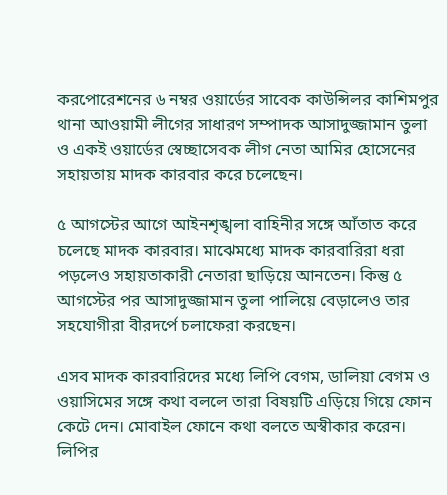করপোরেশনের ৬ নম্বর ওয়ার্ডের সাবেক কাউন্সিলর কাশিমপুর থানা আওয়ামী লীগের সাধারণ সম্পাদক আসাদুজ্জামান তুলা ও একই ওয়ার্ডের স্বেচ্ছাসেবক লীগ নেতা আমির হোসেনের সহায়তায় মাদক কারবার করে চলেছেন।

৫ আগস্টের আগে আইনশৃঙ্খলা বাহিনীর সঙ্গে আঁতাত করে চলেছে মাদক কারবার। মাঝেমধ্যে মাদক কারবারিরা ধরা পড়লেও সহায়তাকারী নেতারা ছাড়িয়ে আনতেন। কিন্তু ৫ আগস্টের পর আসাদুজ্জামান তুলা পালিয়ে বেড়ালেও তার সহযোগীরা বীরদর্পে চলাফেরা করছেন।

এসব মাদক কারবারিদের মধ্যে লিপি বেগম, ডালিয়া বেগম ও ওয়াসিমের সঙ্গে কথা বললে তারা বিষয়টি এড়িয়ে গিয়ে ফোন কেটে দেন। মোবাইল ফোনে কথা বলতে অস্বীকার করেন। লিপির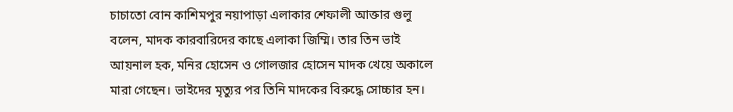চাচাতো বোন কাশিমপুর নয়াপাড়া এলাকার শেফালী আক্তার গুলু বলেন, মাদক কারবারিদের কাছে এলাকা জিম্মি। তার তিন ভাই আয়নাল হক, মনির হোসেন ও গোলজার হোসেন মাদক খেয়ে অকালে মারা গেছেন। ভাইদের মৃত্যুর পর তিনি মাদকের বিরুদ্ধে সোচ্চার হন।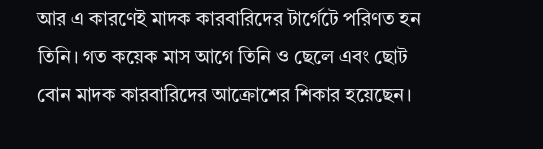আর এ কারণেই মাদক কারবারিদের টার্গেটে পরিণত হন তিনি। গত কয়েক মাস আগে তিনি ও ছেলে এবং ছোট বোন মাদক কারবারিদের আক্রোশের শিকার হয়েছেন।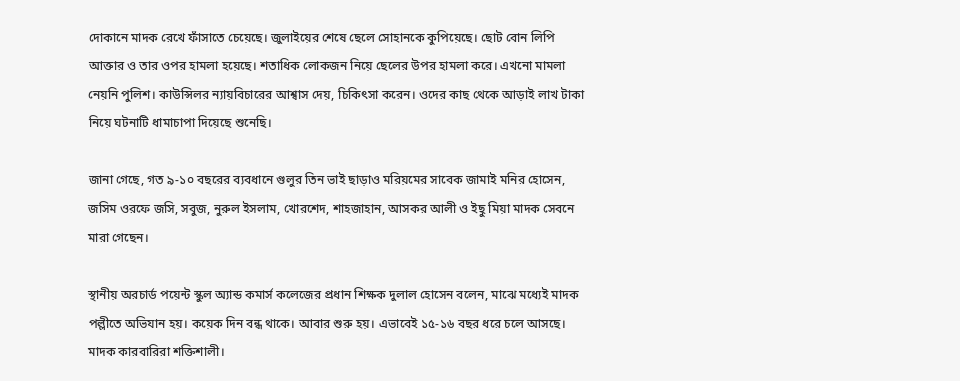দোকানে মাদক রেখে ফাঁসাতে চেয়েছে। জুলাইয়ের শেষে ছেলে সোহানকে কুপিয়েছে। ছোট বোন লিপি আক্তার ও তার ওপর হামলা হয়েছে। শতাধিক লোকজন নিয়ে ছেলের উপর হামলা করে। এখনো মামলা নেয়নি পুলিশ। কাউন্সিলর ন্যায়বিচারের আশ্বাস দেয়, চিকিৎসা করেন। ওদের কাছ থেকে আড়াই লাখ টাকা নিয়ে ঘটনাটি ধামাচাপা দিয়েছে শুনেছি।

জানা গেছে, গত ৯-১০ বছরের ব্যবধানে গুলুর তিন ভাই ছাড়াও মরিয়মের সাবেক জামাই মনির হোসেন, জসিম ওরফে জসি, সবুজ, নুরুল ইসলাম, খোরশেদ, শাহজাহান, আসকর আলী ও ইছু মিয়া মাদক সেবনে মারা গেছেন।

স্থানীয় অরচার্ড পয়েন্ট স্কুল অ্যান্ড কমার্স কলেজের প্রধান শিক্ষক দুলাল হোসেন বলেন, মাঝে মধ্যেই মাদক পল্লীতে অভিযান হয়। কয়েক দিন বন্ধ থাকে। আবার শুরু হয়। এভাবেই ১৫-১৬ বছর ধরে চলে আসছে। মাদক কারবারিরা শক্তিশালী।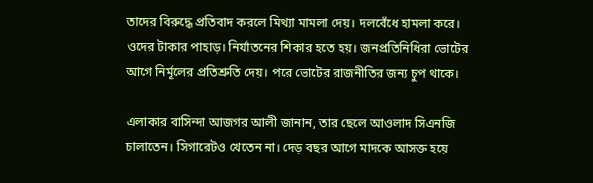তাদের বিরুদ্ধে প্রতিবাদ করলে মিথ্যা মামলা দেয়। দলবেঁধে হামলা করে। ওদের টাকার পাহাড়। নির্যাতনের শিকার হতে হয়। জনপ্রতিনিধিরা ভোটের আগে নির্মূলের প্রতিশ্রুতি দেয়। পরে ভোটের রাজনীতির জন্য চুপ থাকে।

এলাকার বাসিন্দা আজগর আলী জানান, তার ছেলে আওলাদ সিএনজি চালাতেন। সিগারেটও খেতেন না। দেড় বছর আগে মাদকে আসক্ত হয়ে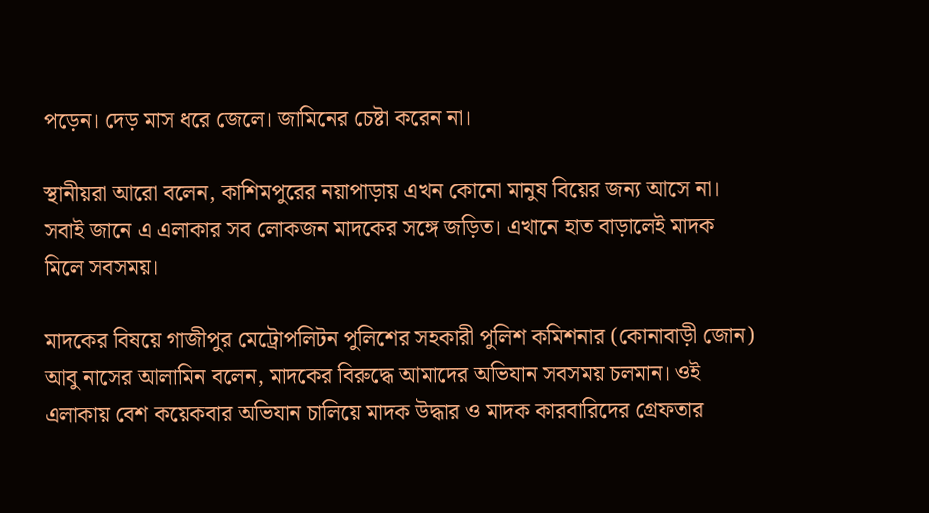পড়েন। দেড় মাস ধরে জেলে। জামিনের চেষ্টা করেন না।

স্থানীয়রা আরো বলেন, কাশিমপুরের নয়াপাড়ায় এখন কোনো মানুষ বিয়ের জন্য আসে না। সবাই জানে এ এলাকার সব লোকজন মাদকের সঙ্গে জড়িত। এখানে হাত বাড়ালেই মাদক মিলে সবসময়।

মাদকের বিষয়ে গাজীপুর মেট্রোপলিটন পুলিশের সহকারী পুলিশ কমিশনার (কোনাবাড়ী জোন) আবু নাসের আলামিন বলেন, মাদকের বিরুদ্ধে আমাদের অভিযান সবসময় চলমান। ওই এলাকায় বেশ কয়েকবার অভিযান চালিয়ে মাদক উদ্ধার ও মাদক কারবারিদের গ্রেফতার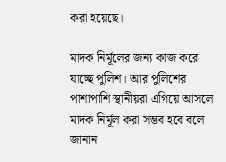করা হয়েছে।

মাদক নির্মূলের জন্য কাজ করে যাচ্ছে পুলিশ। আর পুলিশের পাশাপাশি স্থানীয়রা এগিয়ে আসলে মাদক নির্মূল করা সম্ভব হবে বলে জানান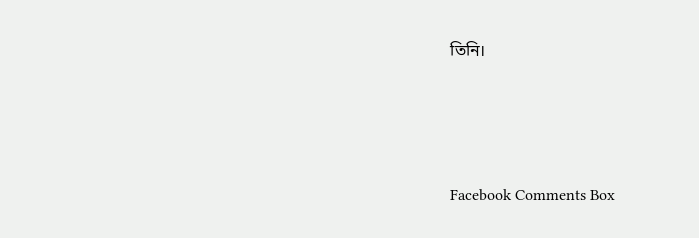তিনি।





Facebook Comments Box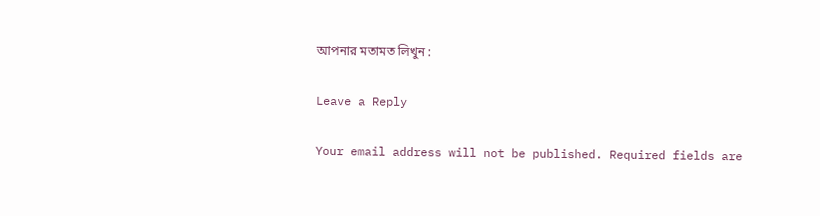আপনার মতামত লিখুন :

Leave a Reply

Your email address will not be published. Required fields are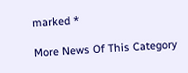marked *

More News Of This Category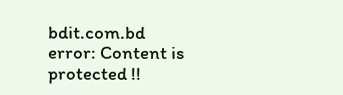bdit.com.bd
error: Content is protected !!